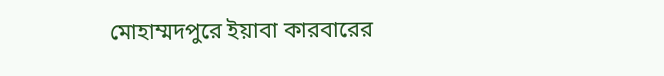মোহাম্মদপুরে ইয়াবা কারবারের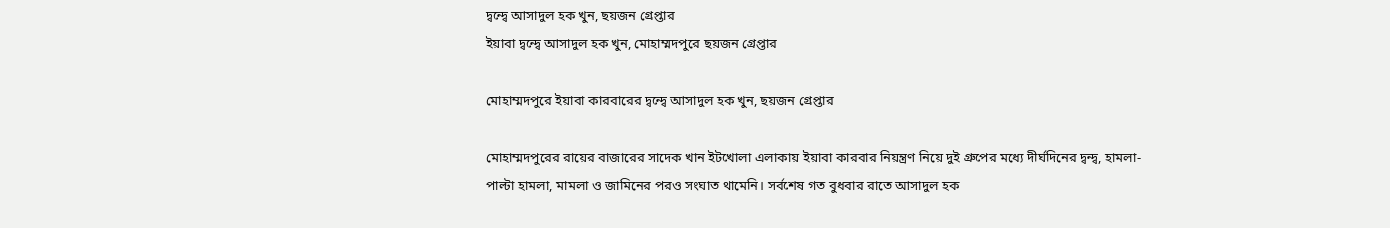দ্বন্দ্বে আসাদুল হক খুন, ছয়জন গ্রেপ্তার
ইয়াবা দ্বন্দ্বে আসাদুল হক খুন, মোহাম্মদপুরে ছয়জন গ্রেপ্তার

মোহাম্মদপুরে ইয়াবা কারবারের দ্বন্দ্বে আসাদুল হক খুন, ছয়জন গ্রেপ্তার

মোহাম্মদপুরের রায়ের বাজারের সাদেক খান ইটখোলা এলাকায় ইয়াবা কারবার নিয়ন্ত্রণ নিয়ে দুই গ্রুপের মধ্যে দীর্ঘদিনের দ্বন্দ্ব, হামলা-পাল্টা হামলা, মামলা ও জামিনের পরও সংঘাত থামেনি। সর্বশেষ গত বুধবার রাতে আসাদুল হক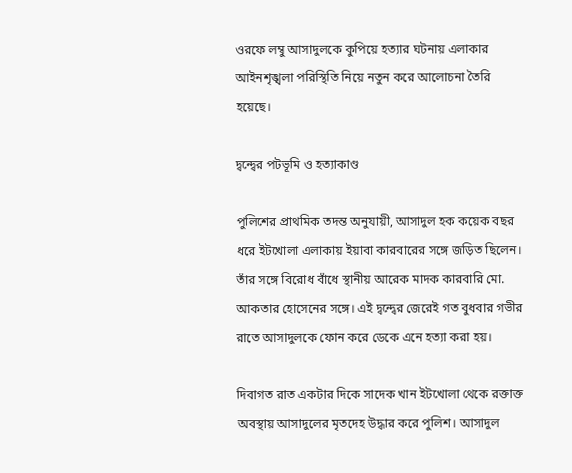ওরফে লম্বু আসাদুলকে কুপিয়ে হত্যার ঘটনায় এলাকার আইনশৃঙ্খলা পরিস্থিতি নিয়ে নতুন করে আলোচনা তৈরি হয়েছে।

দ্বন্দ্বের পটভূমি ও হত্যাকাণ্ড

পুলিশের প্রাথমিক তদন্ত অনুযায়ী, আসাদুল হক কয়েক বছর ধরে ইটখোলা এলাকায় ইয়াবা কারবারের সঙ্গে জড়িত ছিলেন। তাঁর সঙ্গে বিরোধ বাঁধে স্থানীয় আরেক মাদক কারবারি মো. আকতার হোসেনের সঙ্গে। এই দ্বন্দ্বের জেরেই গত বুধবার গভীর রাতে আসাদুলকে ফোন করে ডেকে এনে হত্যা করা হয়।

দিবাগত রাত একটার দিকে সাদেক খান ইটখোলা থেকে রক্তাক্ত অবস্থায় আসাদুলের মৃতদেহ উদ্ধার করে পুলিশ। আসাদুল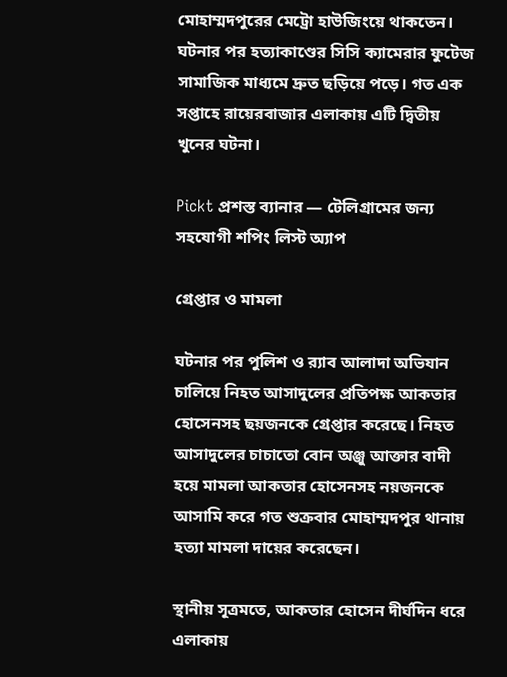মোহাম্মদপুরের মেট্রো হাউজিংয়ে থাকতেন। ঘটনার পর হত্যাকাণ্ডের সিসি ক্যামেরার ফুটেজ সামাজিক মাধ্যমে দ্রুত ছড়িয়ে পড়ে। গত এক সপ্তাহে রায়েরবাজার এলাকায় এটি দ্বিতীয় খুনের ঘটনা।

Pickt প্রশস্ত ব্যানার — টেলিগ্রামের জন্য সহযোগী শপিং লিস্ট অ্যাপ

গ্রেপ্তার ও মামলা

ঘটনার পর পুলিশ ও র‍্যাব আলাদা অভিযান চালিয়ে নিহত আসাদুলের প্রতিপক্ষ আকতার হোসেনসহ ছয়জনকে গ্রেপ্তার করেছে। নিহত আসাদুলের চাচাতো বোন অঞ্জু আক্তার বাদী হয়ে মামলা আকতার হোসেনসহ নয়জনকে আসামি করে গত শুক্রবার মোহাম্মদপুর থানায় হত্যা মামলা দায়ের করেছেন।

স্থানীয় সূত্রমতে, আকতার হোসেন দীর্ঘদিন ধরে এলাকায়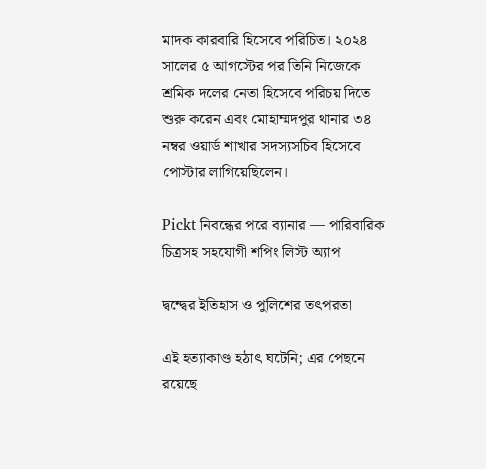মাদক কারবারি হিসেবে পরিচিত। ২০২৪ সালের ৫ আগস্টের পর তিনি নিজেকে শ্রমিক দলের নেতা হিসেবে পরিচয় দিতে শুরু করেন এবং মোহাম্মদপুর থানার ৩৪ নম্বর ওয়ার্ড শাখার সদস্যসচিব হিসেবে পোস্টার লাগিয়েছিলেন।

Pickt নিবন্ধের পরে ব্যানার — পারিবারিক চিত্রসহ সহযোগী শপিং লিস্ট অ্যাপ

দ্বন্দ্বের ইতিহাস ও পুলিশের তৎপরতা

এই হত্যাকাণ্ড হঠাৎ ঘটেনি; এর পেছনে রয়েছে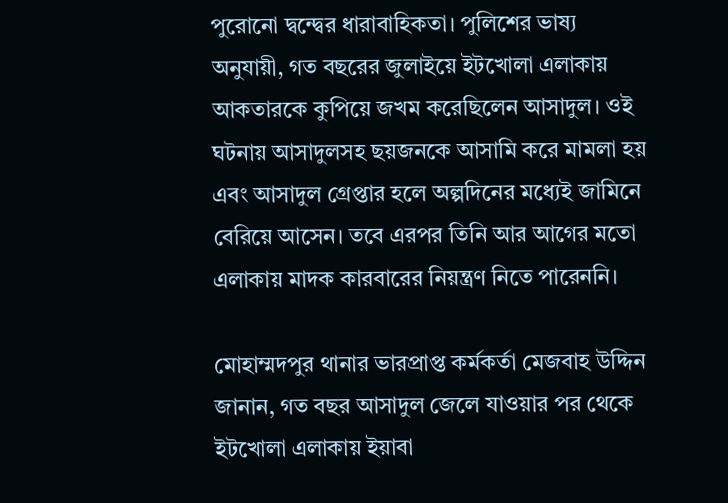পুরোনো দ্বন্দ্বের ধারাবাহিকতা। পুলিশের ভাষ্য অনুযায়ী, গত বছরের জুলাইয়ে ইটখোলা এলাকায় আকতারকে কুপিয়ে জখম করেছিলেন আসাদুল। ওই ঘটনায় আসাদুলসহ ছয়জনকে আসামি করে মামলা হয় এবং আসাদুল গ্রেপ্তার হলে অল্পদিনের মধ্যেই জামিনে বেরিয়ে আসেন। তবে এরপর তিনি আর আগের মতো এলাকায় মাদক কারবারের নিয়ন্ত্রণ নিতে পারেননি।

মোহাম্মদপুর থানার ভারপ্রাপ্ত কর্মকর্তা মেজবাহ উদ্দিন জানান, গত বছর আসাদুল জেলে যাওয়ার পর থেকে ইটখোলা এলাকায় ইয়াবা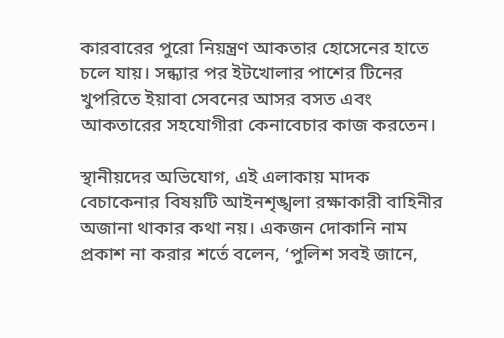কারবারের পুরো নিয়ন্ত্রণ আকতার হোসেনের হাতে চলে যায়। সন্ধ্যার পর ইটখোলার পাশের টিনের খুপরিতে ইয়াবা সেবনের আসর বসত এবং আকতারের সহযোগীরা কেনাবেচার কাজ করতেন।

স্থানীয়দের অভিযোগ, এই এলাকায় মাদক বেচাকেনার বিষয়টি আইনশৃঙ্খলা রক্ষাকারী বাহিনীর অজানা থাকার কথা নয়। একজন দোকানি নাম প্রকাশ না করার শর্তে বলেন, ‘পুলিশ সবই জানে,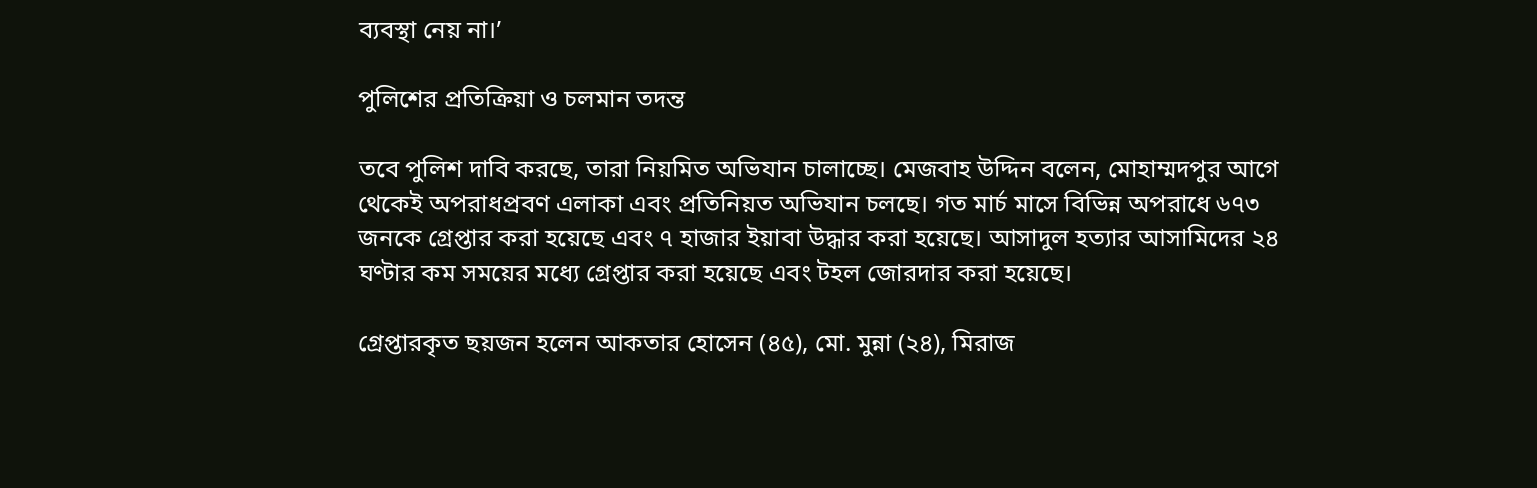ব্যবস্থা নেয় না।’

পুলিশের প্রতিক্রিয়া ও চলমান তদন্ত

তবে পুলিশ দাবি করছে, তারা নিয়মিত অভিযান চালাচ্ছে। মেজবাহ উদ্দিন বলেন, মোহাম্মদপুর আগে থেকেই অপরাধপ্রবণ এলাকা এবং প্রতিনিয়ত অভিযান চলছে। গত মার্চ মাসে বিভিন্ন অপরাধে ৬৭৩ জনকে গ্রেপ্তার করা হয়েছে এবং ৭ হাজার ইয়াবা উদ্ধার করা হয়েছে। আসাদুল হত্যার আসামিদের ২৪ ঘণ্টার কম সময়ের মধ্যে গ্রেপ্তার করা হয়েছে এবং টহল জোরদার করা হয়েছে।

গ্রেপ্তারকৃত ছয়জন হলেন আকতার হোসেন (৪৫), মো. মুন্না (২৪), মিরাজ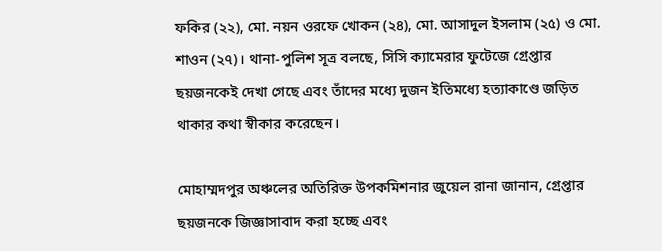ফকির (২২), মো. নয়ন ওরফে খোকন (২৪), মো. আসাদুল ইসলাম (২৫) ও মো. শাওন (২৭)। থানা-পুলিশ সূত্র বলছে, সিসি ক্যামেরার ফুটেজে গ্রেপ্তার ছয়জনকেই দেখা গেছে এবং তাঁদের মধ্যে দুজন ইতিমধ্যে হত্যাকাণ্ডে জড়িত থাকার কথা স্বীকার করেছেন।

মোহাম্মদপুর অঞ্চলের অতিরিক্ত উপকমিশনার জুয়েল রানা জানান, গ্রেপ্তার ছয়জনকে জিজ্ঞাসাবাদ করা হচ্ছে এবং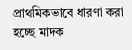প্রাথমিকভাবে ধারণা করা হচ্ছে মাদক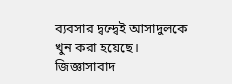ব্যবসার দ্বন্দ্বেই আসাদুলকে খুন করা হয়েছে। জিজ্ঞাসাবাদ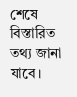শেষে বিস্তারিত তথ্য জানা যাবে।